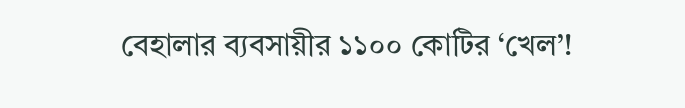বেহালার ব্যবসায়ীর ১১০০ কোটির ‘খেল’!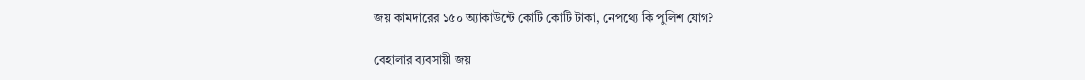জয় কামদারের ১৫০ অ্যাকাউন্টে কোটি কোটি টাকা, নেপথ্যে কি পুলিশ যোগ?

বেহালার ব্যবসায়ী জয়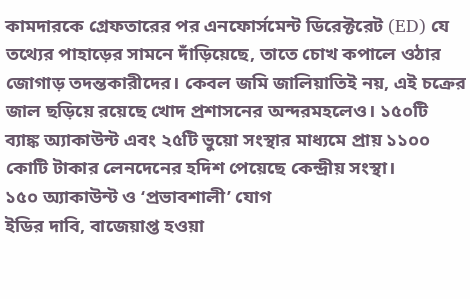কামদারকে গ্রেফতারের পর এনফোর্সমেন্ট ডিরেক্টরেট (ED) যে তথ্যের পাহাড়ের সামনে দাঁড়িয়েছে, তাতে চোখ কপালে ওঠার জোগাড় তদন্তকারীদের। কেবল জমি জালিয়াতিই নয়, এই চক্রের জাল ছড়িয়ে রয়েছে খোদ প্রশাসনের অন্দরমহলেও। ১৫০টি ব্যাঙ্ক অ্যাকাউন্ট এবং ২৫টি ভুয়ো সংস্থার মাধ্যমে প্রায় ১১০০ কোটি টাকার লেনদেনের হদিশ পেয়েছে কেন্দ্রীয় সংস্থা।
১৫০ অ্যাকাউন্ট ও ‘প্রভাবশালী’ যোগ
ইডির দাবি, বাজেয়াপ্ত হওয়া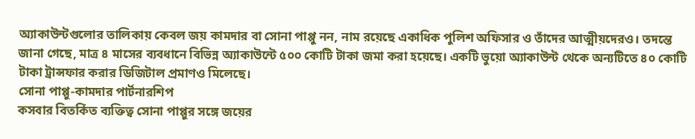অ্যাকাউন্টগুলোর তালিকায় কেবল জয় কামদার বা সোনা পাপ্পু নন, নাম রয়েছে একাধিক পুলিশ অফিসার ও তাঁদের আত্মীয়দেরও। তদন্তে জানা গেছে, মাত্র ৪ মাসের ব্যবধানে বিভিন্ন অ্যাকাউন্টে ৫০০ কোটি টাকা জমা করা হয়েছে। একটি ভুয়ো অ্যাকাউন্ট থেকে অন্যটিতে ৪০ কোটি টাকা ট্রান্সফার করার ডিজিটাল প্রমাণও মিলেছে।
সোনা পাপ্পু-কামদার পার্টনারশিপ
কসবার বিতর্কিত ব্যক্তিত্ব সোনা পাপ্পুর সঙ্গে জয়ের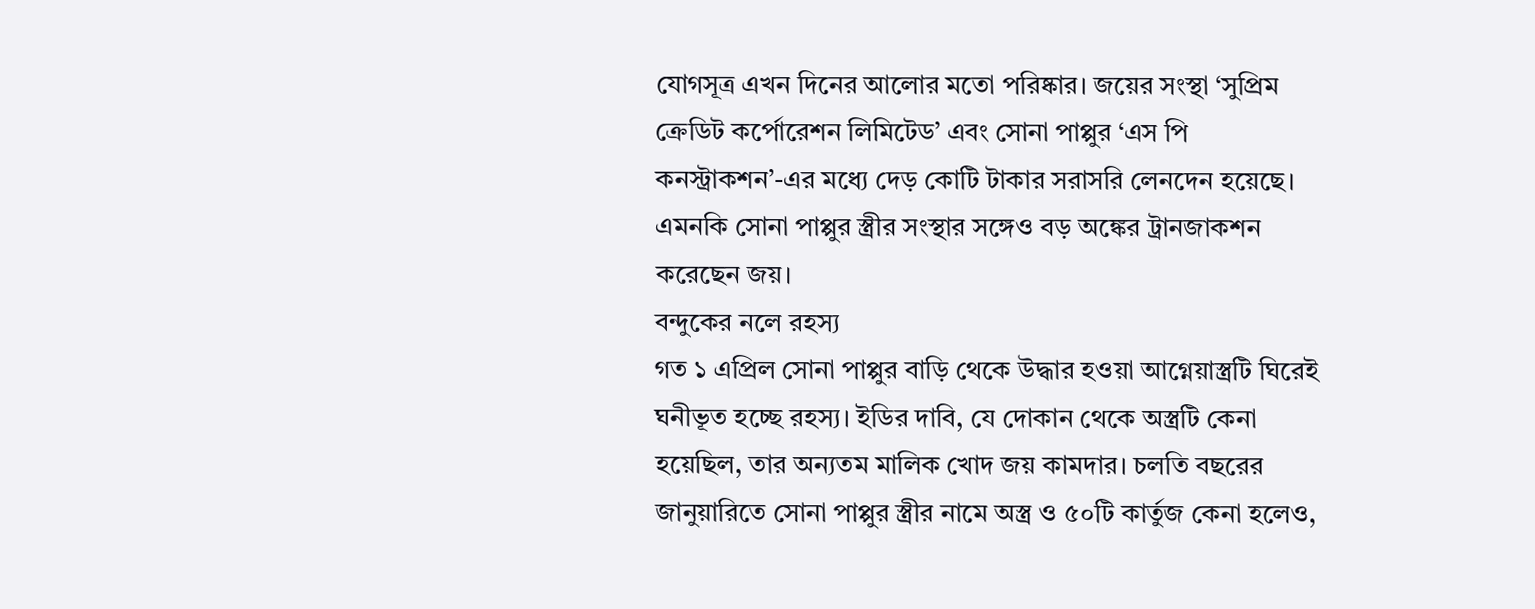যোগসূত্র এখন দিনের আলোর মতো পরিষ্কার। জয়ের সংস্থা ‘সুপ্রিম ক্রেডিট কর্পোরেশন লিমিটেড’ এবং সোনা পাপ্পুর ‘এস পি কনস্ট্রাকশন’-এর মধ্যে দেড় কোটি টাকার সরাসরি লেনদেন হয়েছে। এমনকি সোনা পাপ্পুর স্ত্রীর সংস্থার সঙ্গেও বড় অঙ্কের ট্রানজাকশন করেছেন জয়।
বন্দুকের নলে রহস্য
গত ১ এপ্রিল সোনা পাপ্পুর বাড়ি থেকে উদ্ধার হওয়া আগ্নেয়াস্ত্রটি ঘিরেই ঘনীভূত হচ্ছে রহস্য। ইডির দাবি, যে দোকান থেকে অস্ত্রটি কেনা হয়েছিল, তার অন্যতম মালিক খোদ জয় কামদার। চলতি বছরের জানুয়ারিতে সোনা পাপ্পুর স্ত্রীর নামে অস্ত্র ও ৫০টি কার্তুজ কেনা হলেও,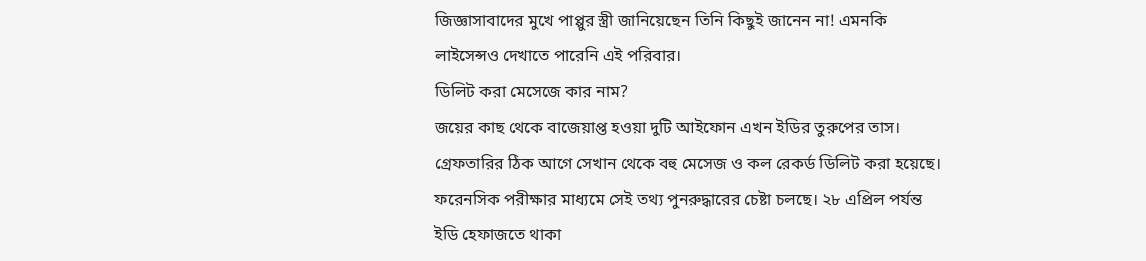জিজ্ঞাসাবাদের মুখে পাপ্পুর স্ত্রী জানিয়েছেন তিনি কিছুই জানেন না! এমনকি লাইসেন্সও দেখাতে পারেনি এই পরিবার।
ডিলিট করা মেসেজে কার নাম?
জয়ের কাছ থেকে বাজেয়াপ্ত হওয়া দুটি আইফোন এখন ইডির তুরুপের তাস। গ্রেফতারির ঠিক আগে সেখান থেকে বহু মেসেজ ও কল রেকর্ড ডিলিট করা হয়েছে। ফরেনসিক পরীক্ষার মাধ্যমে সেই তথ্য পুনরুদ্ধারের চেষ্টা চলছে। ২৮ এপ্রিল পর্যন্ত ইডি হেফাজতে থাকা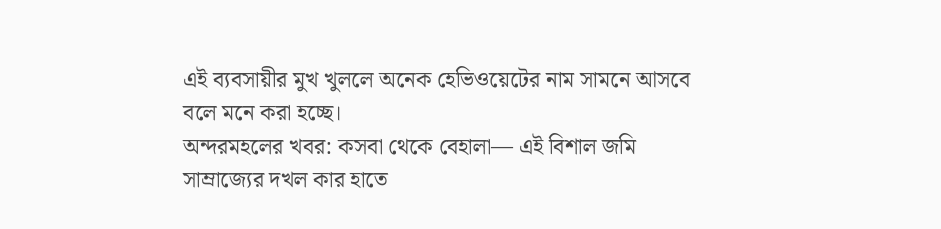এই ব্যবসায়ীর মুখ খুললে অনেক হেভিওয়েটের নাম সামনে আসবে বলে মনে করা হচ্ছে।
অন্দরমহলের খবর: কসবা থেকে বেহালা— এই বিশাল জমি সাম্রাজ্যের দখল কার হাতে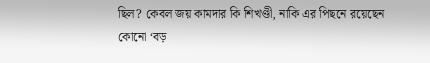ছিল? কেবল জয় কামদার কি শিখণ্ডী, নাকি এর পিছনে রয়েছেন কোনো ‘বড়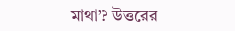মাথা’? উত্তরের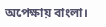অপেক্ষায় বাংলা।